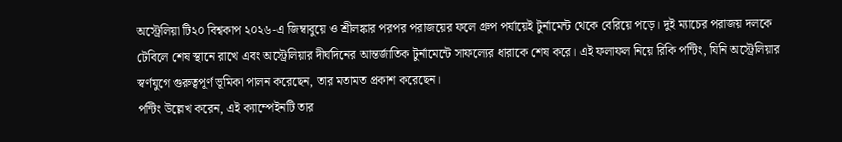অস্ট্রেলিয়া টি২০ বিশ্বকাপ ২০২৬-এ জিম্বাবুয়ে ও শ্রীলঙ্কার পরপর পরাজয়ের ফলে গ্রুপ পর্যায়েই টুর্নামেন্ট থেকে বেরিয়ে পড়ে। দুই ম্যাচের পরাজয় দলকে টেবিলে শেষ স্থানে রাখে এবং অস্ট্রেলিয়ার দীর্ঘদিনের আন্তর্জাতিক টুর্নামেন্টে সাফল্যের ধারাকে শেষ করে। এই ফলাফল নিয়ে রিকি পন্টিং, যিনি অস্ট্রেলিয়ার স্বর্ণযুগে গুরুত্বপূর্ণ ভূমিকা পালন করেছেন, তার মতামত প্রকাশ করেছেন।
পন্টিং উল্লেখ করেন, এই ক্যাম্পেইনটি তার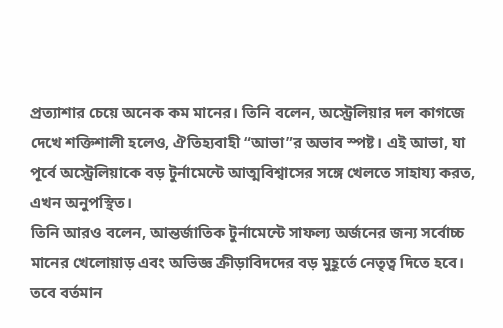প্রত্যাশার চেয়ে অনেক কম মানের। তিনি বলেন, অস্ট্রেলিয়ার দল কাগজে দেখে শক্তিশালী হলেও, ঐতিহ্যবাহী “আভা”র অভাব স্পষ্ট। এই আভা, যা পূর্বে অস্ট্রেলিয়াকে বড় টুর্নামেন্টে আত্মবিশ্বাসের সঙ্গে খেলতে সাহায্য করত, এখন অনুপস্থিত।
তিনি আরও বলেন, আন্তর্জাতিক টুর্নামেন্টে সাফল্য অর্জনের জন্য সর্বোচ্চ মানের খেলোয়াড় এবং অভিজ্ঞ ক্রীড়াবিদদের বড় মুহূর্তে নেতৃত্ব দিতে হবে। তবে বর্তমান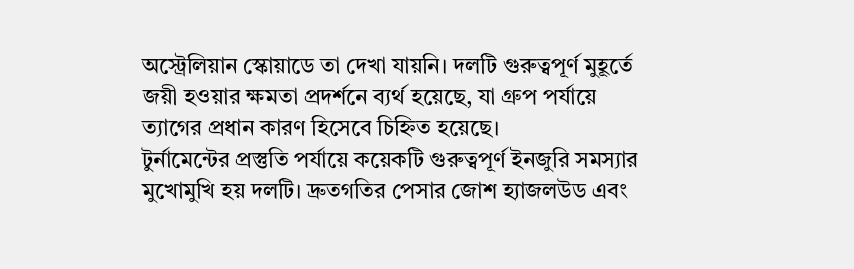অস্ট্রেলিয়ান স্কোয়াডে তা দেখা যায়নি। দলটি গুরুত্বপূর্ণ মুহূর্তে জয়ী হওয়ার ক্ষমতা প্রদর্শনে ব্যর্থ হয়েছে, যা গ্রুপ পর্যায়ে ত্যাগের প্রধান কারণ হিসেবে চিহ্নিত হয়েছে।
টুর্নামেন্টের প্রস্তুতি পর্যায়ে কয়েকটি গুরুত্বপূর্ণ ইনজুরি সমস্যার মুখোমুখি হয় দলটি। দ্রুতগতির পেসার জোশ হ্যাজলউড এবং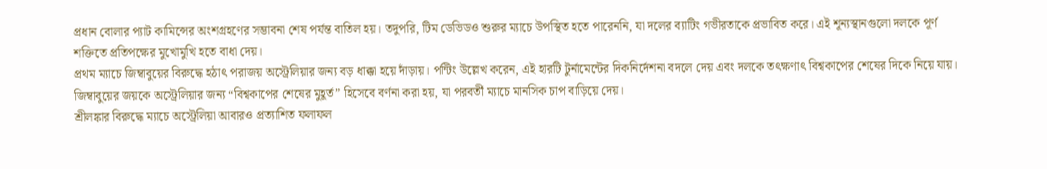প্রধান বোলার প্যাট কামিন্সের অংশগ্রহণের সম্ভাবনা শেষ পর্যন্ত বাতিল হয়। তদুপরি, টিম ডেভিডও শুরুর ম্যাচে উপস্থিত হতে পারেননি, যা দলের ব্যাটিং গভীরতাকে প্রভাবিত করে। এই শূন্যস্থানগুলো দলকে পূর্ণ শক্তিতে প্রতিপক্ষের মুখোমুখি হতে বাধা দেয়।
প্রথম ম্যাচে জিম্বাবুয়ের বিরুদ্ধে হঠাৎ পরাজয় অস্ট্রেলিয়ার জন্য বড় ধাক্কা হয়ে দাঁড়ায়। পন্টিং উল্লেখ করেন, এই হারটি টুর্নামেন্টের দিকনির্দেশনা বদলে দেয় এবং দলকে তৎক্ষণাৎ বিশ্বকাপের শেষের দিকে নিয়ে যায়। জিম্বাবুয়ের জয়কে অস্ট্রেলিয়ার জন্য “বিশ্বকাপের শেষের মুহূর্ত” হিসেবে বর্ণনা করা হয়, যা পরবর্তী ম্যাচে মানসিক চাপ বাড়িয়ে দেয়।
শ্রীলঙ্কার বিরুদ্ধে ম্যাচে অস্ট্রেলিয়া আবারও প্রত্যাশিত ফলাফল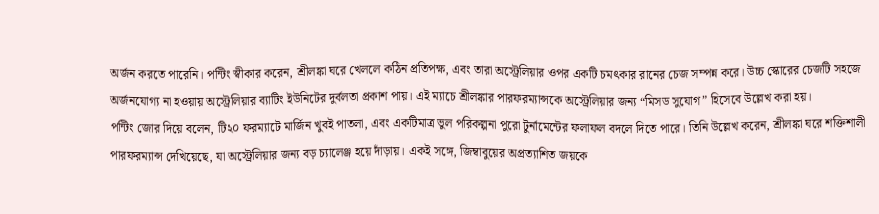অর্জন করতে পারেনি। পন্টিং স্বীকার করেন, শ্রীলঙ্কা ঘরে খেললে কঠিন প্রতিপক্ষ, এবং তারা অস্ট্রেলিয়ার ওপর একটি চমৎকার রানের চেজ সম্পন্ন করে। উচ্চ স্কোরের চেজটি সহজে অর্জনযোগ্য না হওয়ায় অস্ট্রেলিয়ার ব্যাটিং ইউনিটের দুর্বলতা প্রকাশ পায়। এই ম্যাচে শ্রীলঙ্কার পারফরম্যান্সকে অস্ট্রেলিয়ার জন্য “মিসড সুযোগ” হিসেবে উল্লেখ করা হয়।
পন্টিং জোর দিয়ে বলেন, টি২০ ফরম্যাটে মার্জিন খুবই পাতলা, এবং একটিমাত্র ভুল পরিকল্পনা পুরো টুর্নামেন্টের ফলাফল বদলে দিতে পারে। তিনি উল্লেখ করেন, শ্রীলঙ্কা ঘরে শক্তিশালী পারফরম্যান্স দেখিয়েছে, যা অস্ট্রেলিয়ার জন্য বড় চ্যালেঞ্জ হয়ে দাঁড়ায়। একই সঙ্গে, জিম্বাবুয়ের অপ্রত্যাশিত জয়কে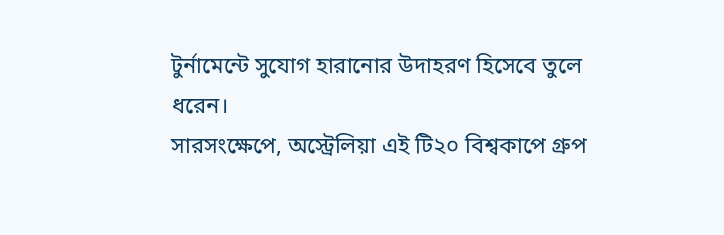টুর্নামেন্টে সুযোগ হারানোর উদাহরণ হিসেবে তুলে ধরেন।
সারসংক্ষেপে, অস্ট্রেলিয়া এই টি২০ বিশ্বকাপে গ্রুপ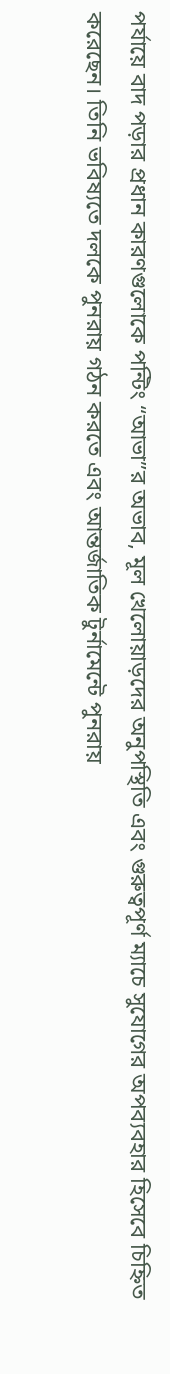পর্যায়ে বাদ পড়ার প্রধান কারণগুলোকে পন্টিং “আভা”র অভাব, মূল খেলোয়াড়দের অনুপস্থিতি এবং গুরুত্বপূর্ণ ম্যাচে সুযোগের অপব্যবহার হিসেবে চিহ্নিত করেছেন। তিনি ভবিষ্যতে দলকে পুনরায় গঠন করতে এবং আন্তর্জাতিক টুর্নামেন্টে পুনরায়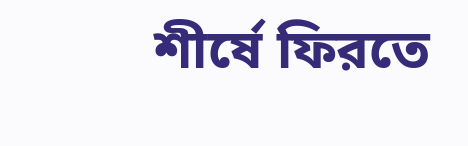শীর্ষে ফিরতে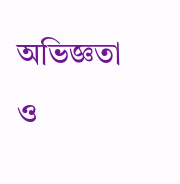অভিজ্ঞতা ও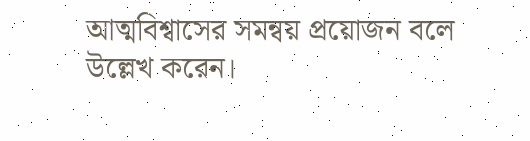আত্মবিশ্বাসের সমন্বয় প্রয়োজন বলে উল্লেখ করেন।